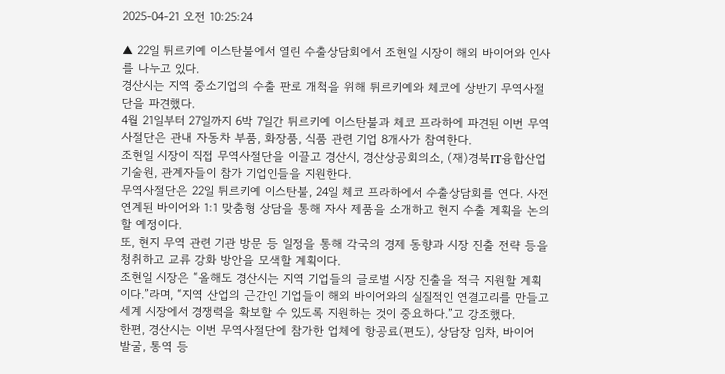2025-04-21 오전 10:25:24

▲ 22일 튀르키예 이스탄불에서 열린 수출상담회에서 조현일 시장이 해외 바이어와 인사를 나누고 있다.
경산시는 지역 중소기업의 수출 판로 개척을 위해 튀르키예와 체코에 상반기 무역사절단을 파견했다.
4월 21일부터 27일까지 6박 7일간 튀르키예 이스탄불과 체코 프라하에 파견된 이번 무역사절단은 관내 자동차 부품, 화장품, 식품 관련 기업 8개사가 참여한다.
조현일 시장이 직접 무역사절단을 이끌고 경산시, 경산상공회의소, (재)경북IT융합산업기술원, 관계자들이 참가 기업인들을 지원한다.
무역사절단은 22일 튀르키예 이스탄불, 24일 체코 프라하에서 수출상담회를 연다. 사전 연계된 바이어와 1:1 맞춤형 상담을 통해 자사 제품을 소개하고 현지 수출 계획을 논의할 예정이다.
또, 현지 무역 관련 기관 방문 등 일정을 통해 각국의 경제 동향과 시장 진출 전략 등을 청취하고 교류 강화 방안을 모색할 계획이다.
조현일 시장은 “올해도 경산시는 지역 기업들의 글로벌 시장 진출을 적극 지원할 계획이다.”라며, “지역 산업의 근간인 기업들이 해외 바이어와의 실질적인 연결고리를 만들고 세계 시장에서 경쟁력을 확보할 수 있도록 지원하는 것이 중요하다.”고 강조했다.
한편, 경산시는 이번 무역사절단에 참가한 업체에 항공료(편도), 상담장 임차, 바이어 발굴, 통역 등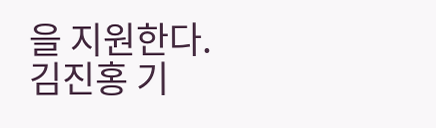을 지원한다.
김진홍 기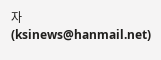자 (ksinews@hanmail.net)